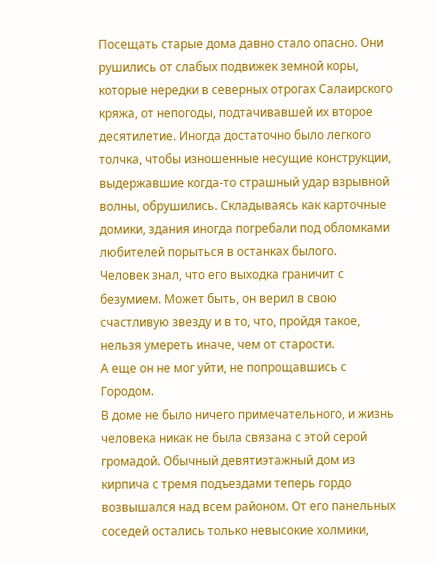Посещать старые дома давно стало опасно. Они рушились от слабых подвижек земной коры, которые нередки в северных отрогах Салаирского кряжа, от непогоды, подтачивавшей их второе десятилетие. Иногда достаточно было легкого толчка, чтобы изношенные несущие конструкции, выдержавшие когда-то страшный удар взрывной волны, обрушились. Складываясь как карточные домики, здания иногда погребали под обломками любителей порыться в останках былого.
Человек знал, что его выходка граничит с безумием. Может быть, он верил в свою счастливую звезду и в то, что, пройдя такое, нельзя умереть иначе, чем от старости.
А еще он не мог уйти, не попрощавшись с Городом.
В доме не было ничего примечательного, и жизнь человека никак не была связана с этой серой громадой. Обычный девятиэтажный дом из кирпича с тремя подъездами теперь гордо возвышался над всем районом. От его панельных соседей остались только невысокие холмики,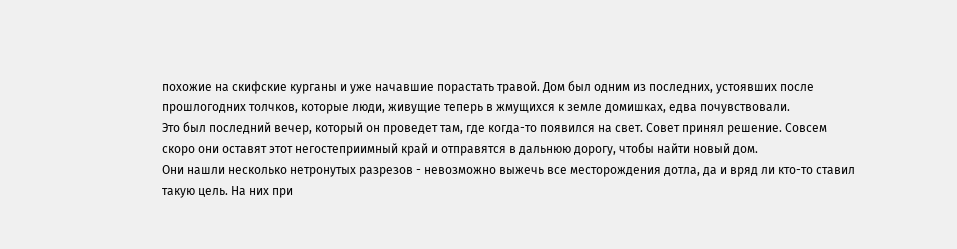похожие на скифские курганы и уже начавшие порастать травой. Дом был одним из последних, устоявших после прошлогодних толчков, которые люди, живущие теперь в жмущихся к земле домишках, едва почувствовали.
Это был последний вечер, который он проведет там, где когда-то появился на свет. Совет принял решение. Совсем скоро они оставят этот негостеприимный край и отправятся в дальнюю дорогу, чтобы найти новый дом.
Они нашли несколько нетронутых разрезов - невозможно выжечь все месторождения дотла, да и вряд ли кто-то ставил такую цель. На них при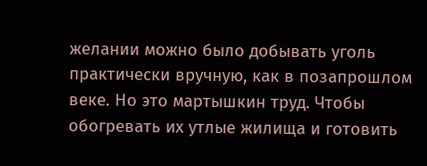желании можно было добывать уголь практически вручную, как в позапрошлом веке. Но это мартышкин труд. Чтобы обогревать их утлые жилища и готовить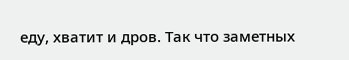еду, хватит и дров. Так что заметных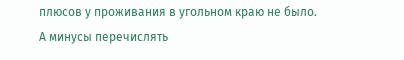плюсов у проживания в угольном краю не было.
А минусы перечислять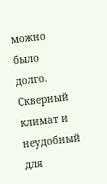можно было долго. Скверный климат и неудобный для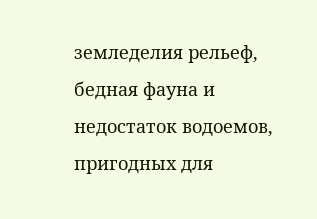земледелия рельеф, бедная фауна и недостаток водоемов, пригодных для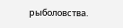рыболовства.